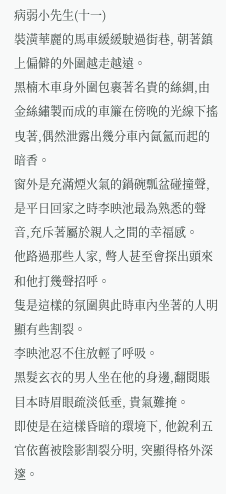病弱小先生(十一)
裝潢華麗的馬車緩緩駛過街巷, 朝著鎮上偏僻的外圍越走越遠。
黑楠木車身外圍包裹著名貴的絲綢,由金絲繡製而成的車簾在傍晚的光線下搖曳著,偶然泄露出幾分車內氤氳而起的暗香。
窗外是充滿煙火氣的鍋碗瓢盆碰撞聲, 是平日回家之時李映池最為熟悉的聲音,充斥著屬於親人之間的幸福感。
他路過那些人家, 彆人甚至會探出頭來和他打幾聲招呼。
隻是這樣的氛圍與此時車內坐著的人明顯有些割裂。
李映池忍不住放輕了呼吸。
黑髮玄衣的男人坐在他的身邊,翻閱賬目本時眉眼疏淡低垂, 貴氣難掩。
即使是在這樣昏暗的環境下, 他銳利五官依舊被陰影割裂分明, 突顯得格外深邃。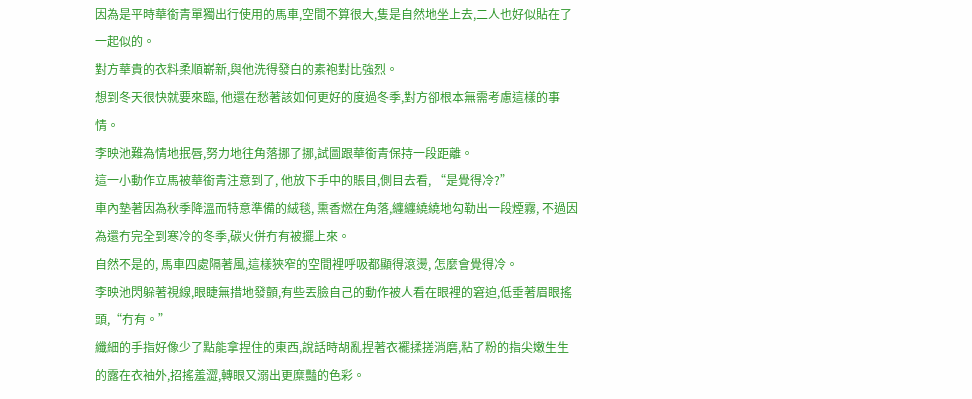因為是平時華銜青單獨出行使用的馬車,空間不算很大,隻是自然地坐上去,二人也好似貼在了一起似的。
對方華貴的衣料柔順嶄新,與他洗得發白的素袍對比強烈。
想到冬天很快就要來臨, 他還在愁著該如何更好的度過冬季,對方卻根本無需考慮這樣的事情。
李映池難為情地抿唇,努力地往角落挪了挪,試圖跟華銜青保持一段距離。
這一小動作立馬被華銜青注意到了, 他放下手中的賬目,側目去看, “是覺得冷?”
車內墊著因為秋季降溫而特意準備的絨毯, 熏香燃在角落,纏纏繞繞地勾勒出一段煙霧, 不過因為還冇完全到寒冷的冬季,碳火併冇有被擺上來。
自然不是的, 馬車四處隔著風,這樣狹窄的空間裡呼吸都顯得滾燙, 怎麼會覺得冷。
李映池閃躲著視線,眼睫無措地發顫,有些丟臉自己的動作被人看在眼裡的窘迫,低垂著眉眼搖頭,“冇有。”
纖細的手指好像少了點能拿捏住的東西,說話時胡亂捏著衣襬揉搓消磨,粘了粉的指尖嫩生生的露在衣袖外,招搖羞澀,轉眼又溺出更糜豔的色彩。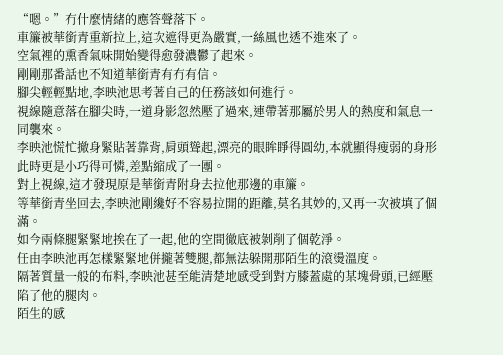“嗯。”冇什麼情緒的應答聲落下。
車簾被華銜青重新拉上,這次遮得更為嚴實,一絲風也透不進來了。
空氣裡的熏香氣味開始變得愈發濃鬱了起來。
剛剛那番話也不知道華銜青有冇有信。
腳尖輕輕點地,李映池思考著自己的任務該如何進行。
視線隨意落在腳尖時,一道身影忽然壓了過來,連帶著那屬於男人的熱度和氣息一同襲來。
李映池慌忙撤身緊貼著靠背,肩頭聳起,漂亮的眼眸睜得圓幼,本就顯得瘦弱的身形此時更是小巧得可憐,差點縮成了一團。
對上視線,這才發現原是華銜青附身去拉他那邊的車簾。
等華銜青坐回去,李映池剛纔好不容易拉開的距離,莫名其妙的,又再一次被填了個滿。
如今兩條腿緊緊地挨在了一起,他的空間徹底被剝削了個乾淨。
任由李映池再怎樣緊緊地併攏著雙腿,都無法躲開那陌生的滾燙溫度。
隔著質量一般的布料,李映池甚至能清楚地感受到對方膝蓋處的某塊骨頭,已經壓陷了他的腿肉。
陌生的感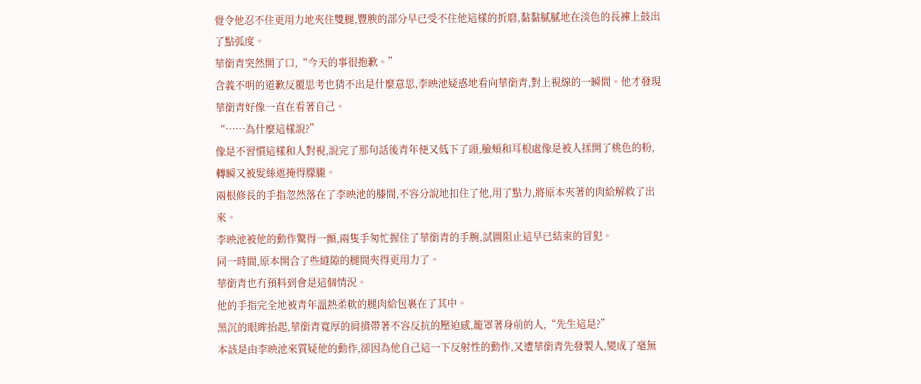覺令他忍不住更用力地夾住雙腿,豐腴的部分早已受不住他這樣的折磨,黏黏膩膩地在淡色的長褲上鼓出了點弧度。
華銜青突然開了口,“今天的事很抱歉。”
含義不明的道歉反覆思考也猜不出是什麼意思,李映池疑惑地看向華銜青,對上視線的一瞬間。他才發現華銜青好像一直在看著自己。
“……為什麼這樣說?”
像是不習慣這樣和人對視,說完了那句話後青年便又低下了頭,臉頰和耳根處像是被人揉開了桃色的粉,轉瞬又被髮絲遮掩得朦朧。
兩根修長的手指忽然落在了李映池的膝間,不容分說地扣住了他,用了點力,將原本夾著的肉給解救了出來。
李映池被他的動作驚得一顫,兩隻手匆忙握住了華銜青的手腕,試圖阻止這早已結束的冒犯。
同一時間,原本開合了些縫隙的腿間夾得更用力了。
華銜青也冇預料到會是這個情況。
他的手指完全地被青年溫熱柔軟的腿肉給包裹在了其中。
黑沉的眼眸抬起,華銜青寬厚的肩揹帶著不容反抗的壓迫感,籠罩著身前的人,“先生這是?”
本該是由李映池來質疑他的動作,卻因為他自己這一下反射性的動作,又遭華銜青先發製人,變成了毫無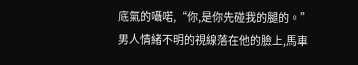底氣的囁喏,“你,是你先碰我的腿的。”
男人情緒不明的視線落在他的臉上,馬車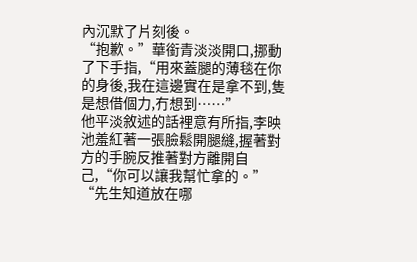內沉默了片刻後。
“抱歉。”華銜青淡淡開口,挪動了下手指,“用來蓋腿的薄毯在你的身後,我在這邊實在是拿不到,隻是想借個力,冇想到……”
他平淡敘述的話裡意有所指,李映池羞紅著一張臉鬆開腿縫,握著對方的手腕反推著對方離開自己,“你可以讓我幫忙拿的。”
“先生知道放在哪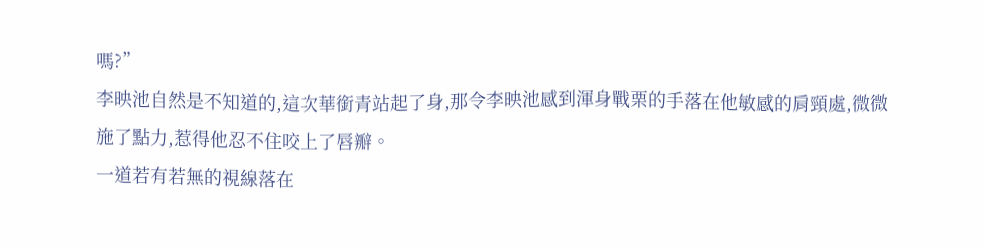嗎?”
李映池自然是不知道的,這次華銜青站起了身,那令李映池感到渾身戰栗的手落在他敏感的肩頸處,微微施了點力,惹得他忍不住咬上了唇瓣。
一道若有若無的視線落在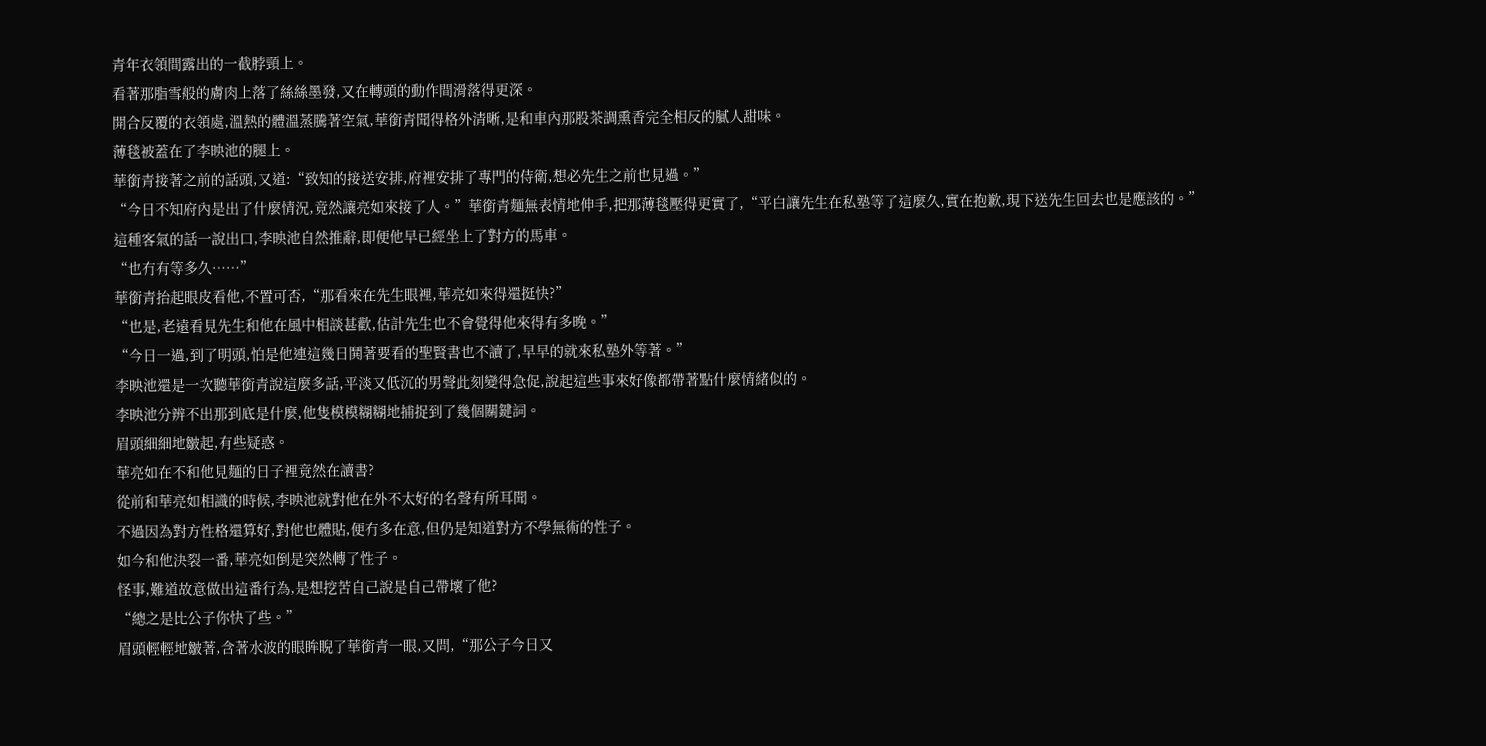青年衣領間露出的一截脖頸上。
看著那脂雪般的膚肉上落了絲絲墨發,又在轉頭的動作間滑落得更深。
開合反覆的衣領處,溫熱的體溫蒸騰著空氣,華銜青聞得格外清晰,是和車內那股茶調熏香完全相反的膩人甜味。
薄毯被蓋在了李映池的腿上。
華銜青接著之前的話頭,又道:“致知的接送安排,府裡安排了專門的侍衛,想必先生之前也見過。”
“今日不知府內是出了什麼情況,竟然讓亮如來接了人。”華銜青麵無表情地伸手,把那薄毯壓得更實了,“平白讓先生在私塾等了這麼久,實在抱歉,現下送先生回去也是應該的。”
這種客氣的話一說出口,李映池自然推辭,即便他早已經坐上了對方的馬車。
“也冇有等多久……”
華銜青抬起眼皮看他,不置可否,“那看來在先生眼裡,華亮如來得還挺快?”
“也是,老遠看見先生和他在風中相談甚歡,估計先生也不會覺得他來得有多晚。”
“今日一過,到了明頭,怕是他連這幾日鬨著要看的聖賢書也不讀了,早早的就來私塾外等著。”
李映池還是一次聽華銜青說這麼多話,平淡又低沉的男聲此刻變得急促,說起這些事來好像都帶著點什麼情緒似的。
李映池分辨不出那到底是什麼,他隻模模糊糊地捕捉到了幾個關鍵詞。
眉頭細細地皺起,有些疑惑。
華亮如在不和他見麵的日子裡竟然在讀書?
從前和華亮如相識的時候,李映池就對他在外不太好的名聲有所耳聞。
不過因為對方性格還算好,對他也體貼,便冇多在意,但仍是知道對方不學無術的性子。
如今和他決裂一番,華亮如倒是突然轉了性子。
怪事,難道故意做出這番行為,是想挖苦自己說是自己帶壞了他?
“總之是比公子你快了些。”
眉頭輕輕地皺著,含著水波的眼眸睨了華銜青一眼,又問,“那公子今日又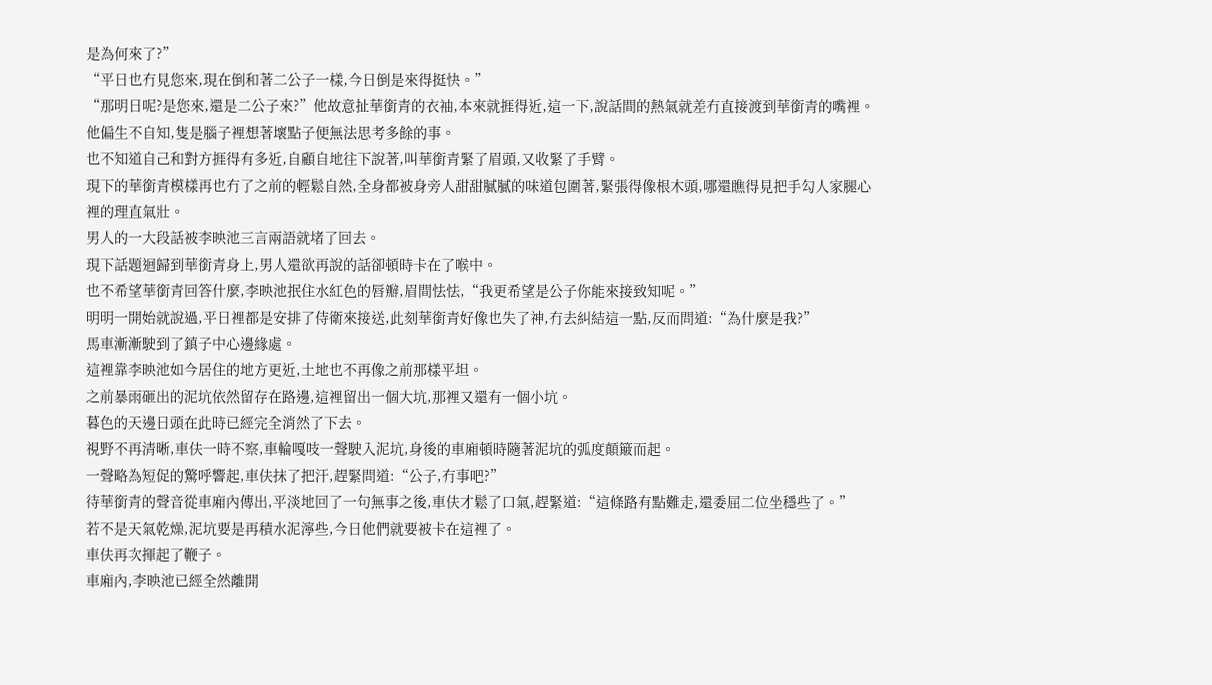是為何來了?”
“平日也冇見您來,現在倒和著二公子一樣,今日倒是來得挺快。”
“那明日呢?是您來,還是二公子來?”他故意扯華銜青的衣袖,本來就捱得近,這一下,說話間的熱氣就差冇直接渡到華銜青的嘴裡。
他偏生不自知,隻是腦子裡想著壞點子便無法思考多餘的事。
也不知道自己和對方捱得有多近,自顧自地往下說著,叫華銜青緊了眉頭,又收緊了手臂。
現下的華銜青模樣再也冇了之前的輕鬆自然,全身都被身旁人甜甜膩膩的味道包圍著,緊張得像根木頭,哪還瞧得見把手勾人家腿心裡的理直氣壯。
男人的一大段話被李映池三言兩語就堵了回去。
現下話題迴歸到華銜青身上,男人還欲再說的話卻頓時卡在了喉中。
也不希望華銜青回答什麼,李映池抿住水紅色的唇瓣,眉間怯怯,“我更希望是公子你能來接致知呢。”
明明一開始就說過,平日裡都是安排了侍衛來接送,此刻華銜青好像也失了神,冇去糾結這一點,反而問道:“為什麼是我?”
馬車漸漸駛到了鎮子中心邊緣處。
這裡靠李映池如今居住的地方更近,土地也不再像之前那樣平坦。
之前暴雨砸出的泥坑依然留存在路邊,這裡留出一個大坑,那裡又還有一個小坑。
暮色的天邊日頭在此時已經完全消然了下去。
視野不再清晰,車伕一時不察,車輪嘎吱一聲駛入泥坑,身後的車廂頓時隨著泥坑的弧度顛簸而起。
一聲略為短促的驚呼響起,車伕抹了把汗,趕緊問道:“公子,冇事吧?”
待華銜青的聲音從車廂內傳出,平淡地回了一句無事之後,車伕才鬆了口氣,趕緊道:“這條路有點難走,還委屈二位坐穩些了。”
若不是天氣乾燥,泥坑要是再積水泥濘些,今日他們就要被卡在這裡了。
車伕再次揮起了鞭子。
車廂內,李映池已經全然離開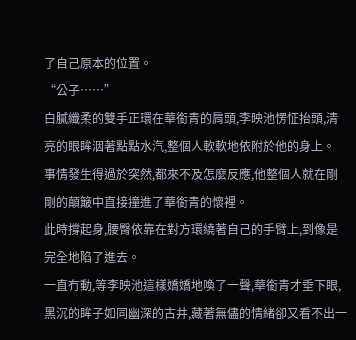了自己原本的位置。
“公子……”
白膩纖柔的雙手正環在華銜青的肩頭,李映池愣怔抬頭,清亮的眼眸洇著點點水汽,整個人軟軟地依附於他的身上。
事情發生得過於突然,都來不及怎麼反應,他整個人就在剛剛的顛簸中直接撞進了華銜青的懷裡。
此時撐起身,腰臀依靠在對方環繞著自己的手臂上,到像是完全地陷了進去。
一直冇動,等李映池這樣嬌嬌地喚了一聲,華銜青才垂下眼,黑沉的眸子如同幽深的古井,藏著無儘的情緒卻又看不出一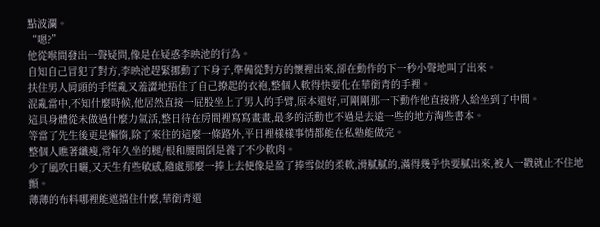點波瀾。
“嗯?”
他從喉間發出一聲疑問,像是在疑惑李映池的行為。
自知自己冒犯了對方,李映池趕緊挪動了下身子,準備從對方的懷裡出來,卻在動作的下一秒小聲地叫了出來。
扶住男人肩頭的手慌亂又羞澀地捂住了自己撩起的衣袍,整個人軟得快要化在華銜青的手裡。
混亂當中,不知什麼時候,他居然直接一屁股坐上了男人的手臂,原本還好,可剛剛那一下動作他直接將人給坐到了中間。
這具身體從未做過什麼力氣活,整日待在房間裡寫寫畫畫,最多的活動也不過是去遠一些的地方淘些書本。
等當了先生後更是懶惰,除了來往的這麼一條路外,平日裡樣樣事情都能在私塾能做完。
整個人瞧著纖瘦,常年久坐的腿/根和腰間倒是養了不少軟肉。
少了風吹日曬,又天生有些敏感,隨處那麼一捧上去便像是盈了捧雪似的柔軟,滑膩膩的,滿得幾乎快要膩出來,被人一戳就止不住地顫。
薄薄的布料哪裡能遮擋住什麼,華銜青還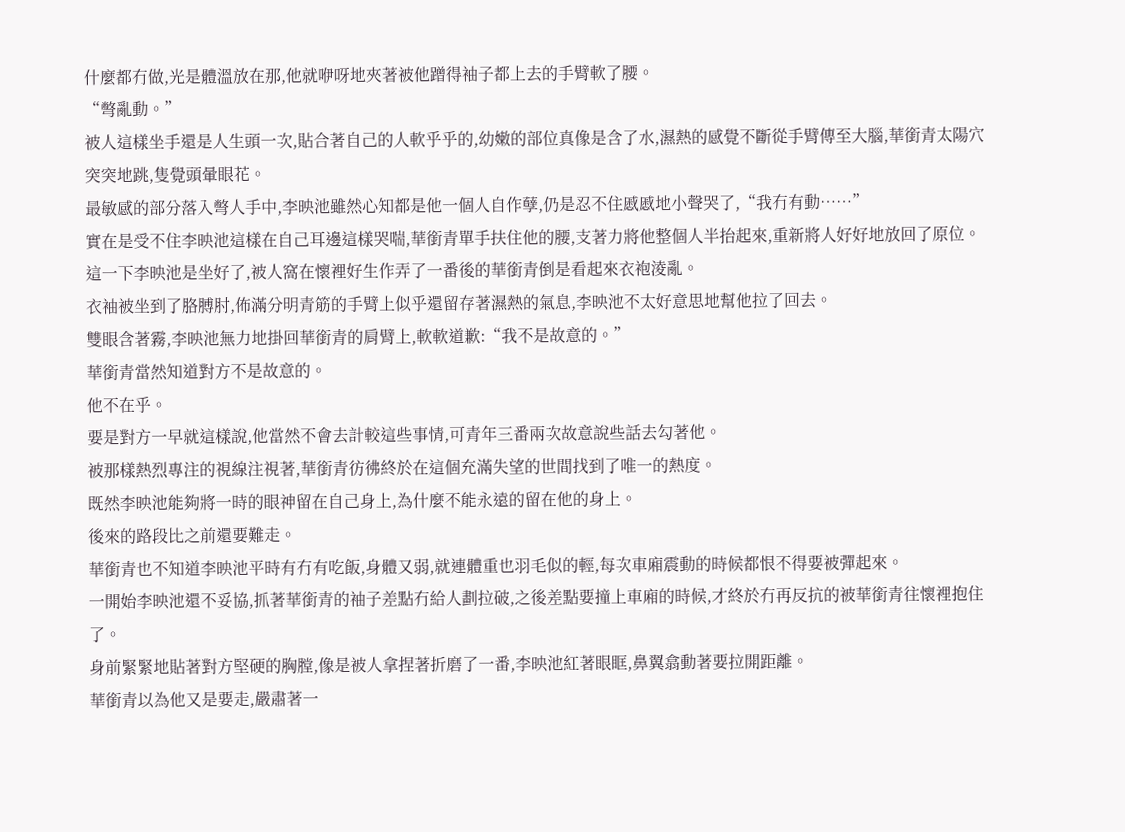什麼都冇做,光是體溫放在那,他就咿呀地夾著被他蹭得袖子都上去的手臂軟了腰。
“彆亂動。”
被人這樣坐手還是人生頭一次,貼合著自己的人軟乎乎的,幼嫩的部位真像是含了水,濕熱的感覺不斷從手臂傳至大腦,華銜青太陽穴突突地跳,隻覺頭暈眼花。
最敏感的部分落入彆人手中,李映池雖然心知都是他一個人自作孽,仍是忍不住慼慼地小聲哭了,“我冇有動……”
實在是受不住李映池這樣在自己耳邊這樣哭喘,華銜青單手扶住他的腰,支著力將他整個人半抬起來,重新將人好好地放回了原位。
這一下李映池是坐好了,被人窩在懷裡好生作弄了一番後的華銜青倒是看起來衣袍淩亂。
衣袖被坐到了胳膊肘,佈滿分明青筋的手臂上似乎還留存著濕熱的氣息,李映池不太好意思地幫他拉了回去。
雙眼含著霧,李映池無力地掛回華銜青的肩臂上,軟軟道歉:“我不是故意的。”
華銜青當然知道對方不是故意的。
他不在乎。
要是對方一早就這樣說,他當然不會去計較這些事情,可青年三番兩次故意說些話去勾著他。
被那樣熱烈專注的視線注視著,華銜青彷彿終於在這個充滿失望的世間找到了唯一的熱度。
既然李映池能夠將一時的眼神留在自己身上,為什麼不能永遠的留在他的身上。
後來的路段比之前還要難走。
華銜青也不知道李映池平時有冇有吃飯,身體又弱,就連體重也羽毛似的輕,每次車廂震動的時候都恨不得要被彈起來。
一開始李映池還不妥協,抓著華銜青的袖子差點冇給人劃拉破,之後差點要撞上車廂的時候,才終於冇再反抗的被華銜青往懷裡抱住了。
身前緊緊地貼著對方堅硬的胸膛,像是被人拿捏著折磨了一番,李映池紅著眼眶,鼻翼翕動著要拉開距離。
華銜青以為他又是要走,嚴肅著一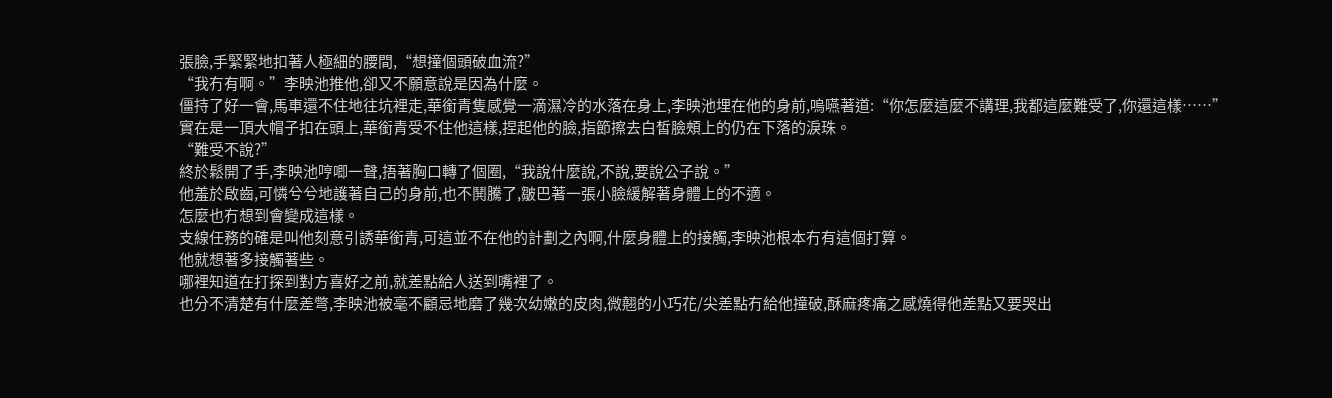張臉,手緊緊地扣著人極細的腰間,“想撞個頭破血流?”
“我冇有啊。”李映池推他,卻又不願意說是因為什麼。
僵持了好一會,馬車還不住地往坑裡走,華銜青隻感覺一滴濕冷的水落在身上,李映池埋在他的身前,嗚嚥著道:“你怎麼這麼不講理,我都這麼難受了,你還這樣……”
實在是一頂大帽子扣在頭上,華銜青受不住他這樣,捏起他的臉,指節擦去白皙臉頰上的仍在下落的淚珠。
“難受不說?”
終於鬆開了手,李映池哼唧一聲,捂著胸口轉了個圈,“我說什麼說,不說,要說公子說。”
他羞於啟齒,可憐兮兮地護著自己的身前,也不鬨騰了,皺巴著一張小臉緩解著身體上的不適。
怎麼也冇想到會變成這樣。
支線任務的確是叫他刻意引誘華銜青,可這並不在他的計劃之內啊,什麼身體上的接觸,李映池根本冇有這個打算。
他就想著多接觸著些。
哪裡知道在打探到對方喜好之前,就差點給人送到嘴裡了。
也分不清楚有什麼差彆,李映池被毫不顧忌地磨了幾次幼嫩的皮肉,微翹的小巧花/尖差點冇給他撞破,酥麻疼痛之感燒得他差點又要哭出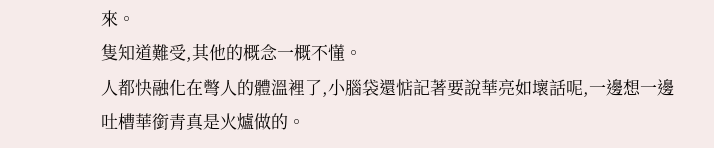來。
隻知道難受,其他的概念一概不懂。
人都快融化在彆人的體溫裡了,小腦袋還惦記著要說華亮如壞話呢,一邊想一邊吐槽華銜青真是火爐做的。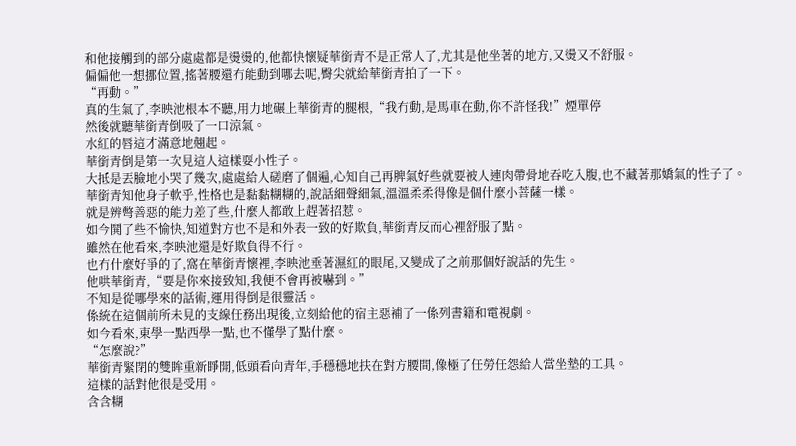和他接觸到的部分處處都是燙燙的,他都快懷疑華銜青不是正常人了,尤其是他坐著的地方,又燙又不舒服。
偏偏他一想挪位置,搖著腰還冇能動到哪去呢,臀尖就給華銜青拍了一下。
“再動。”
真的生氣了,李映池根本不聽,用力地碾上華銜青的腿根,“我冇動,是馬車在動,你不許怪我!”煙單停
然後就聽華銜青倒吸了一口涼氣。
水紅的唇這才滿意地翹起。
華銜青倒是第一次見這人這樣耍小性子。
大抵是丟臉地小哭了幾次,處處給人磋磨了個遍,心知自己再脾氣好些就要被人連肉帶骨地吞吃入腹,也不藏著那嬌氣的性子了。
華銜青知他身子軟乎,性格也是黏黏糊糊的,說話細聲細氣,溫溫柔柔得像是個什麼小菩薩一樣。
就是辨彆善惡的能力差了些,什麼人都敢上趕著招惹。
如今鬨了些不愉快,知道對方也不是和外表一致的好欺負,華銜青反而心裡舒服了點。
雖然在他看來,李映池還是好欺負得不行。
也冇什麼好爭的了,窩在華銜青懷裡,李映池垂著濕紅的眼尾,又變成了之前那個好說話的先生。
他哄華銜青,“要是你來接致知,我便不會再被嚇到。”
不知是從哪學來的話術,運用得倒是很靈活。
係統在這個前所未見的支線任務出現後,立刻給他的宿主惡補了一係列書籍和電視劇。
如今看來,東學一點西學一點,也不懂學了點什麼。
“怎麼說?”
華銜青緊閉的雙眸重新睜開,低頭看向青年,手穩穩地扶在對方腰間,像極了任勞任怨給人當坐墊的工具。
這樣的話對他很是受用。
含含糊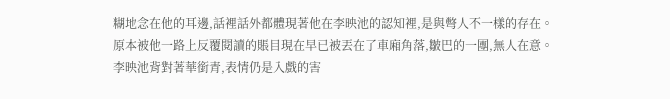糊地念在他的耳邊,話裡話外都體現著他在李映池的認知裡,是與彆人不一樣的存在。
原本被他一路上反覆閱讀的賬目現在早已被丟在了車廂角落,皺巴的一團,無人在意。
李映池背對著華銜青,表情仍是入戲的害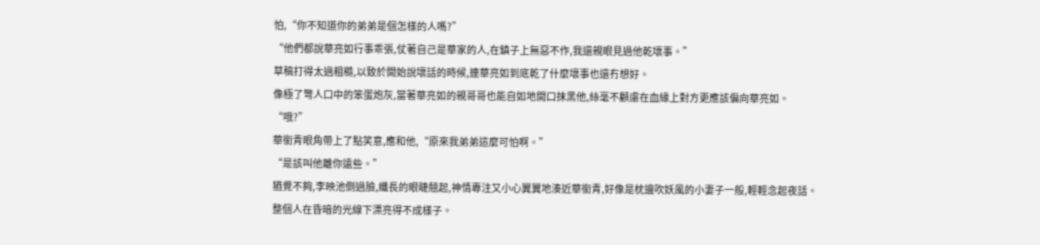怕,“你不知道你的弟弟是個怎樣的人嗎?”
“他們都說華亮如行事乖張,仗著自己是華家的人,在鎮子上無惡不作,我還親眼見過他乾壞事。”
草稿打得太過粗糙,以致於開始說壞話的時候,連華亮如到底乾了什麼壞事也還冇想好。
像極了彆人口中的笨蛋炮灰,當著華亮如的親哥哥也能自如地開口抹黑他,絲毫不顧慮在血緣上對方更應該偏向華亮如。
“哦?”
華銜青眼角帶上了點笑意,應和他,“原來我弟弟這麼可怕啊。”
“是該叫他離你遠些。”
猶覺不夠,李映池側過臉,纖長的眼睫翹起,神情專注又小心翼翼地湊近華銜青,好像是枕邊吹妖風的小妻子一般,輕輕念起夜話。
整個人在昏暗的光線下漂亮得不成樣子。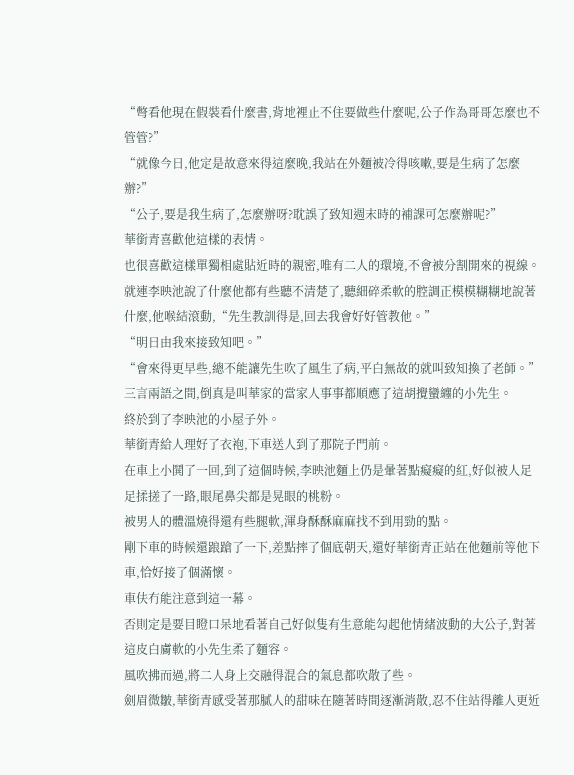“彆看他現在假裝看什麼書,背地裡止不住要做些什麼呢,公子作為哥哥怎麼也不管管?”
“就像今日,他定是故意來得這麼晚,我站在外麵被冷得咳嗽,要是生病了怎麼辦?”
“公子,要是我生病了,怎麼辦呀?耽誤了致知週末時的補課可怎麼辦呢?”
華銜青喜歡他這樣的表情。
也很喜歡這樣單獨相處貼近時的親密,唯有二人的環境,不會被分割開來的視線。
就連李映池說了什麼他都有些聽不清楚了,聽細碎柔軟的腔調正模模糊糊地說著什麼,他喉結滾動,“先生教訓得是,回去我會好好管教他。”
“明日由我來接致知吧。”
“會來得更早些,總不能讓先生吹了風生了病,平白無故的就叫致知換了老師。”
三言兩語之間,倒真是叫華家的當家人事事都順應了這胡攪蠻纏的小先生。
終於到了李映池的小屋子外。
華銜青給人理好了衣袍,下車送人到了那院子門前。
在車上小鬨了一回,到了這個時候,李映池麵上仍是暈著點癡癡的紅,好似被人足足揉搓了一路,眼尾鼻尖都是晃眼的桃粉。
被男人的體溫燒得還有些腿軟,渾身酥酥麻麻找不到用勁的點。
剛下車的時候還踉蹌了一下,差點摔了個底朝天,還好華銜青正站在他麵前等他下車,恰好接了個滿懷。
車伕冇能注意到這一幕。
否則定是要目瞪口呆地看著自己好似隻有生意能勾起他情緒波動的大公子,對著這皮白膚軟的小先生柔了麵容。
風吹拂而過,將二人身上交融得混合的氣息都吹散了些。
劍眉微皺,華銜青感受著那膩人的甜味在隨著時間逐漸消散,忍不住站得離人更近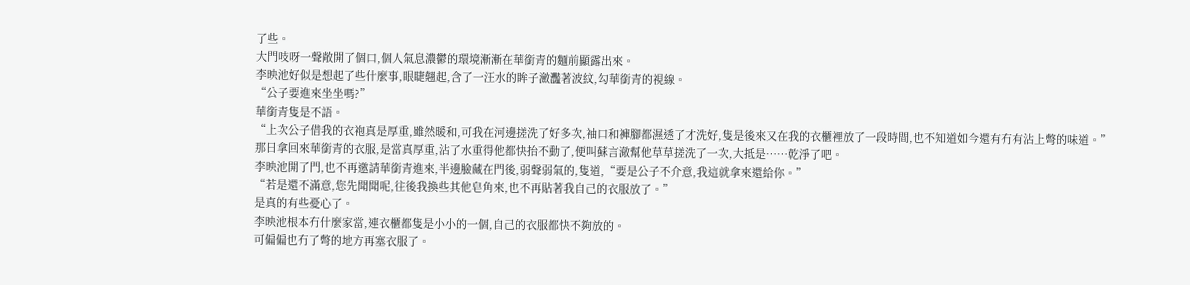了些。
大門吱呀一聲敞開了個口,個人氣息濃鬱的環境漸漸在華銜青的麵前顯露出來。
李映池好似是想起了些什麼事,眼睫翹起,含了一汪水的眸子瀲灩著波紋,勾華銜青的視線。
“公子要進來坐坐嗎?”
華銜青隻是不語。
“上次公子借我的衣袍真是厚重,雖然暖和,可我在河邊搓洗了好多次,袖口和褲腳都濕透了才洗好,隻是後來又在我的衣櫃裡放了一段時間,也不知道如今還有冇有沾上彆的味道。”
那日拿回來華銜青的衣服,是當真厚重,沾了水重得他都快抬不動了,便叫蘇言澈幫他草草搓洗了一次,大抵是……乾淨了吧。
李映池開了門,也不再邀請華銜青進來,半邊臉藏在門後,弱聲弱氣的,隻道,“要是公子不介意,我這就拿來還給你。”
“若是還不滿意,您先聞聞呢,往後我換些其他皂角來,也不再貼著我自己的衣服放了。”
是真的有些憂心了。
李映池根本冇什麼家當,連衣櫃都隻是小小的一個,自己的衣服都快不夠放的。
可偏偏也冇了彆的地方再塞衣服了。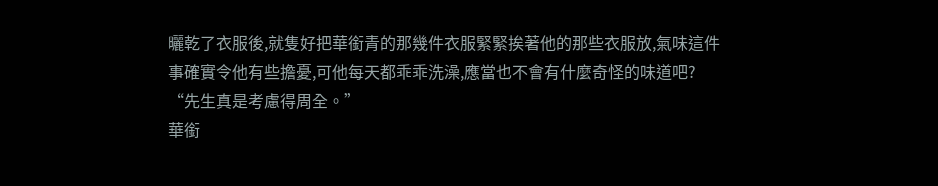曬乾了衣服後,就隻好把華銜青的那幾件衣服緊緊挨著他的那些衣服放,氣味這件事確實令他有些擔憂,可他每天都乖乖洗澡,應當也不會有什麼奇怪的味道吧?
“先生真是考慮得周全。”
華銜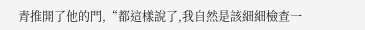青推開了他的門,“都這樣說了,我自然是該細細檢查一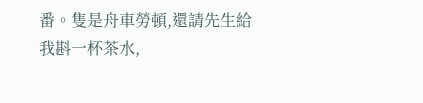番。隻是舟車勞頓,還請先生給我斟一杯茶水,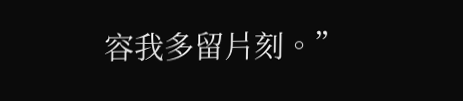容我多留片刻。”